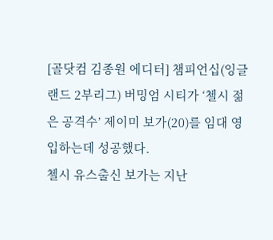[골닷컴 김종원 에디터] 챔피언십(잉글랜드 2부리그) 버밍엄 시티가 ‘첼시 젊은 공격수’ 제이미 보가(20)를 임대 영입하는데 성공했다.
첼시 유스출신 보가는 지난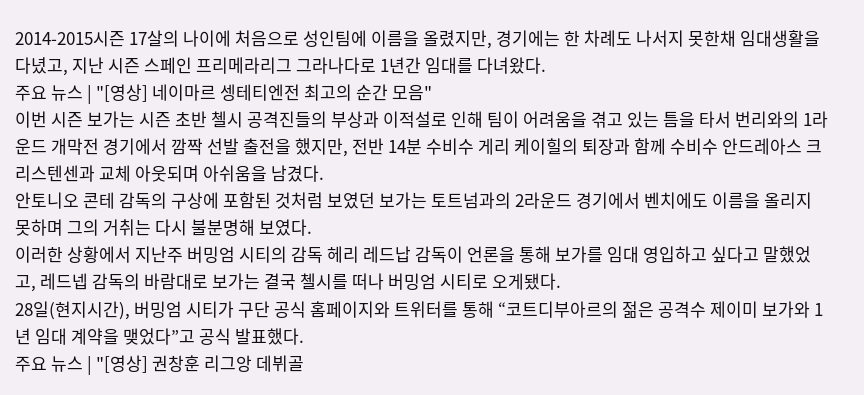2014-2015시즌 17살의 나이에 처음으로 성인팀에 이름을 올렸지만, 경기에는 한 차례도 나서지 못한채 임대생활을 다녔고, 지난 시즌 스페인 프리메라리그 그라나다로 1년간 임대를 다녀왔다.
주요 뉴스 | "[영상] 네이마르 셍테티엔전 최고의 순간 모음"
이번 시즌 보가는 시즌 초반 첼시 공격진들의 부상과 이적설로 인해 팀이 어려움을 겪고 있는 틈을 타서 번리와의 1라운드 개막전 경기에서 깜짝 선발 출전을 했지만, 전반 14분 수비수 게리 케이힐의 퇴장과 함께 수비수 안드레아스 크리스텐센과 교체 아웃되며 아쉬움을 남겼다.
안토니오 콘테 감독의 구상에 포함된 것처럼 보였던 보가는 토트넘과의 2라운드 경기에서 벤치에도 이름을 올리지 못하며 그의 거취는 다시 불분명해 보였다.
이러한 상황에서 지난주 버밍엄 시티의 감독 헤리 레드납 감독이 언론을 통해 보가를 임대 영입하고 싶다고 말했었고, 레드넵 감독의 바람대로 보가는 결국 첼시를 떠나 버밍엄 시티로 오게됐다.
28일(현지시간), 버밍엄 시티가 구단 공식 홈페이지와 트위터를 통해 “코트디부아르의 젊은 공격수 제이미 보가와 1년 임대 계약을 맺었다”고 공식 발표했다.
주요 뉴스 | "[영상] 권창훈 리그앙 데뷔골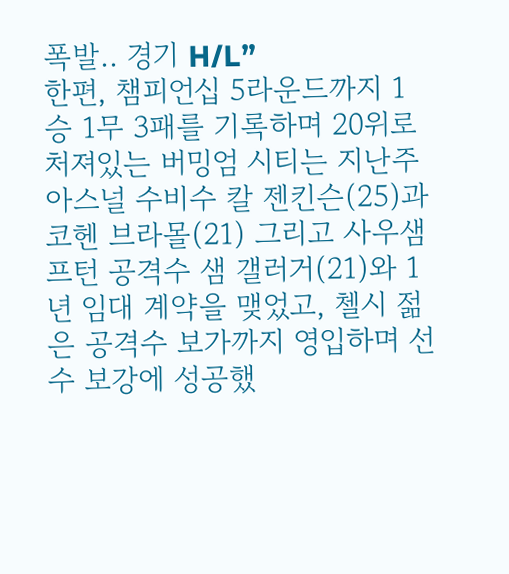폭발.. 경기 H/L”
한편, 챔피언십 5라운드까지 1승 1무 3패를 기록하며 20위로 처져있는 버밍엄 시티는 지난주 아스널 수비수 칼 젠킨슨(25)과 코헨 브라몰(21) 그리고 사우샘프턴 공격수 샘 갤러거(21)와 1년 임대 계약을 맺었고, 첼시 젊은 공격수 보가까지 영입하며 선수 보강에 성공했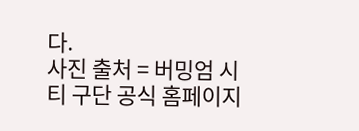다.
사진 출처 = 버밍엄 시티 구단 공식 홈페이지